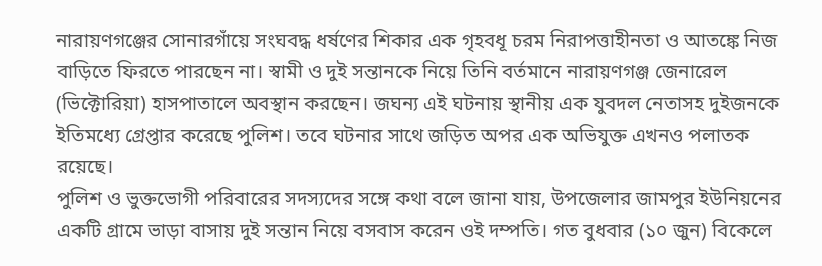নারায়ণগঞ্জের সোনারগাঁয়ে সংঘবদ্ধ ধর্ষণের শিকার এক গৃহবধূ চরম নিরাপত্তাহীনতা ও আতঙ্কে নিজ বাড়িতে ফিরতে পারছেন না। স্বামী ও দুই সন্তানকে নিয়ে তিনি বর্তমানে নারায়ণগঞ্জ জেনারেল (ভিক্টোরিয়া) হাসপাতালে অবস্থান করছেন। জঘন্য এই ঘটনায় স্থানীয় এক যুবদল নেতাসহ দুইজনকে ইতিমধ্যে গ্রেপ্তার করেছে পুলিশ। তবে ঘটনার সাথে জড়িত অপর এক অভিযুক্ত এখনও পলাতক রয়েছে।
পুলিশ ও ভুক্তভোগী পরিবারের সদস্যদের সঙ্গে কথা বলে জানা যায়, উপজেলার জামপুর ইউনিয়নের একটি গ্রামে ভাড়া বাসায় দুই সন্তান নিয়ে বসবাস করেন ওই দম্পতি। গত বুধবার (১০ জুন) বিকেলে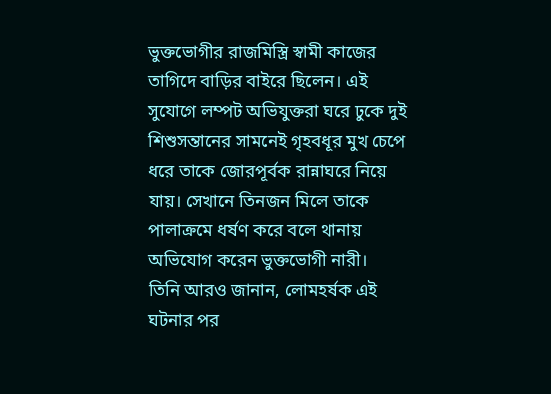ভুক্তভোগীর রাজমিস্ত্রি স্বামী কাজের তাগিদে বাড়ির বাইরে ছিলেন। এই সুযোগে লম্পট অভিযুক্তরা ঘরে ঢুকে দুই শিশুসন্তানের সামনেই গৃহবধূর মুখ চেপে ধরে তাকে জোরপূর্বক রান্নাঘরে নিয়ে যায়। সেখানে তিনজন মিলে তাকে পালাক্রমে ধর্ষণ করে বলে থানায় অভিযোগ করেন ভুক্তভোগী নারী।
তিনি আরও জানান, লোমহর্ষক এই ঘটনার পর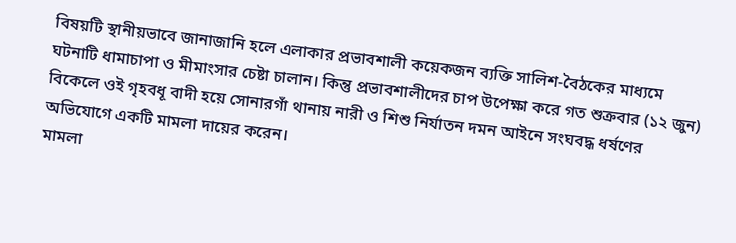বিষয়টি স্থানীয়ভাবে জানাজানি হলে এলাকার প্রভাবশালী কয়েকজন ব্যক্তি সালিশ-বৈঠকের মাধ্যমে ঘটনাটি ধামাচাপা ও মীমাংসার চেষ্টা চালান। কিন্তু প্রভাবশালীদের চাপ উপেক্ষা করে গত শুক্রবার (১২ জুন) বিকেলে ওই গৃহবধূ বাদী হয়ে সোনারগাঁ থানায় নারী ও শিশু নির্যাতন দমন আইনে সংঘবদ্ধ ধর্ষণের অভিযোগে একটি মামলা দায়ের করেন।
মামলা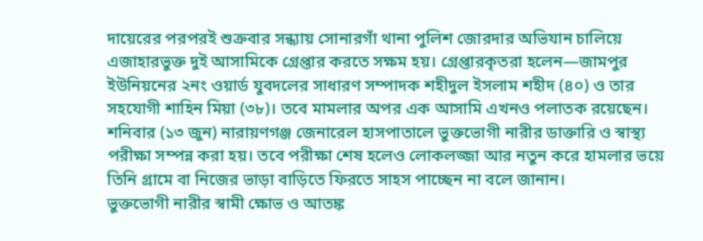দায়েরের পরপরই শুক্রবার সন্ধ্যায় সোনারগাঁ থানা পুলিশ জোরদার অভিযান চালিয়ে এজাহারভুক্ত দুই আসামিকে গ্রেপ্তার করতে সক্ষম হয়। গ্রেপ্তারকৃতরা হলেন—জামপুর ইউনিয়নের ২নং ওয়ার্ড যুবদলের সাধারণ সম্পাদক শহীদুল ইসলাম শহীদ (৪০) ও তার সহযোগী শাহিন মিয়া (৩৮)। তবে মামলার অপর এক আসামি এখনও পলাতক রয়েছেন।
শনিবার (১৩ জুন) নারায়ণগঞ্জ জেনারেল হাসপাতালে ভুক্তভোগী নারীর ডাক্তারি ও স্বাস্থ্য পরীক্ষা সম্পন্ন করা হয়। তবে পরীক্ষা শেষ হলেও লোকলজ্জা আর নতুন করে হামলার ভয়ে তিনি গ্রামে বা নিজের ভাড়া বাড়িতে ফিরতে সাহস পাচ্ছেন না বলে জানান।
ভুক্তভোগী নারীর স্বামী ক্ষোভ ও আতঙ্ক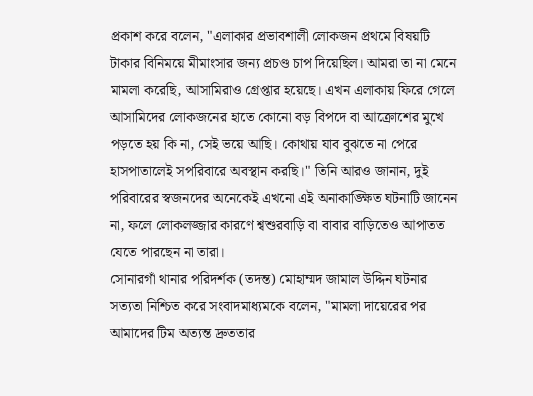প্রকাশ করে বলেন, "এলাকার প্রভাবশালী লোকজন প্রথমে বিষয়টি টাকার বিনিময়ে মীমাংসার জন্য প্রচণ্ড চাপ দিয়েছিল। আমরা তা না মেনে মামলা করেছি, আসামিরাও গ্রেপ্তার হয়েছে। এখন এলাকায় ফিরে গেলে আসামিদের লোকজনের হাতে কোনো বড় বিপদে বা আক্রোশের মুখে পড়তে হয় কি না, সেই ভয়ে আছি। কোথায় যাব বুঝতে না পেরে হাসপাতালেই সপরিবারে অবস্থান করছি।" তিনি আরও জানান, দুই পরিবারের স্বজনদের অনেকেই এখনো এই অনাকাঙ্ক্ষিত ঘটনাটি জানেন না, ফলে লোকলজ্জার কারণে শ্বশুরবাড়ি বা বাবার বাড়িতেও আপাতত যেতে পারছেন না তারা।
সোনারগাঁ থানার পরিদর্শক (তদন্ত) মোহাম্মদ জামাল উদ্দিন ঘটনার সত্যতা নিশ্চিত করে সংবাদমাধ্যমকে বলেন, "মামলা দায়েরের পর আমাদের টিম অত্যন্ত দ্রুততার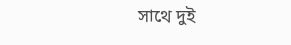সাথে দুই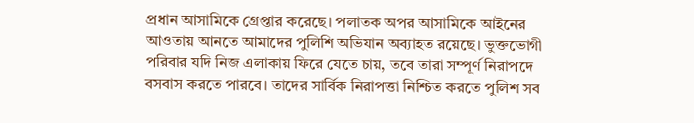প্রধান আসামিকে গ্রেপ্তার করেছে। পলাতক অপর আসামিকে আইনের আওতায় আনতে আমাদের পুলিশি অভিযান অব্যাহত রয়েছে। ভুক্তভোগী পরিবার যদি নিজ এলাকায় ফিরে যেতে চায়, তবে তারা সম্পূর্ণ নিরাপদে বসবাস করতে পারবে। তাদের সার্বিক নিরাপত্তা নিশ্চিত করতে পুলিশ সব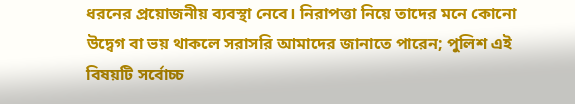ধরনের প্রয়োজনীয় ব্যবস্থা নেবে। নিরাপত্তা নিয়ে তাদের মনে কোনো উদ্বেগ বা ভয় থাকলে সরাসরি আমাদের জানাতে পারেন; পুলিশ এই বিষয়টি সর্বোচ্চ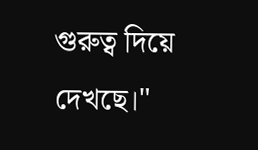গুরুত্ব দিয়ে দেখছে।"